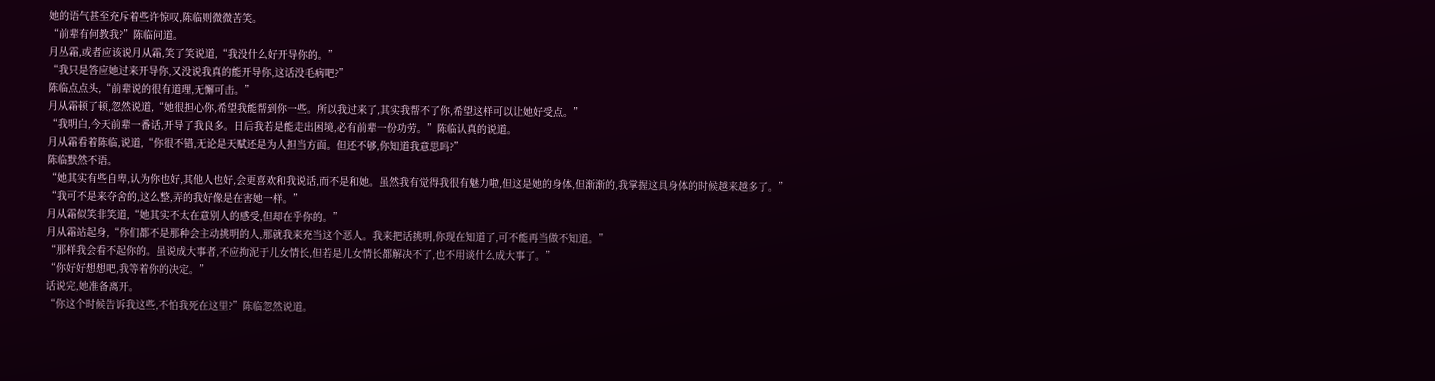她的语气甚至充斥着些许惊叹,陈临则微微苦笑。
“前辈有何教我?”陈临问道。
月丛霜,或者应该说月从霜,笑了笑说道,“我没什么好开导你的。”
“我只是答应她过来开导你,又没说我真的能开导你,这话没毛病吧?”
陈临点点头,“前辈说的很有道理,无懈可击。”
月从霜顿了顿,忽然说道,“她很担心你,希望我能帮到你一些。所以我过来了,其实我帮不了你,希望这样可以让她好受点。”
“我明白,今天前辈一番话,开导了我良多。日后我若是能走出困境,必有前辈一份功劳。”陈临认真的说道。
月从霜看着陈临,说道,“你很不错,无论是天赋还是为人担当方面。但还不够,你知道我意思吗?”
陈临默然不语。
“她其实有些自卑,认为你也好,其他人也好,会更喜欢和我说话,而不是和她。虽然我有觉得我很有魅力啦,但这是她的身体,但渐渐的,我掌握这具身体的时候越来越多了。”
“我可不是来夺舍的,这么整,弄的我好像是在害她一样。”
月从霜似笑非笑道,“她其实不太在意别人的感受,但却在乎你的。”
月从霜站起身,“你们都不是那种会主动挑明的人,那就我来充当这个恶人。我来把话挑明,你现在知道了,可不能再当做不知道。”
“那样我会看不起你的。虽说成大事者,不应拘泥于儿女情长,但若是儿女情长都解决不了,也不用谈什么成大事了。”
“你好好想想吧,我等着你的决定。”
话说完,她准备离开。
“你这个时候告诉我这些,不怕我死在这里?”陈临忽然说道。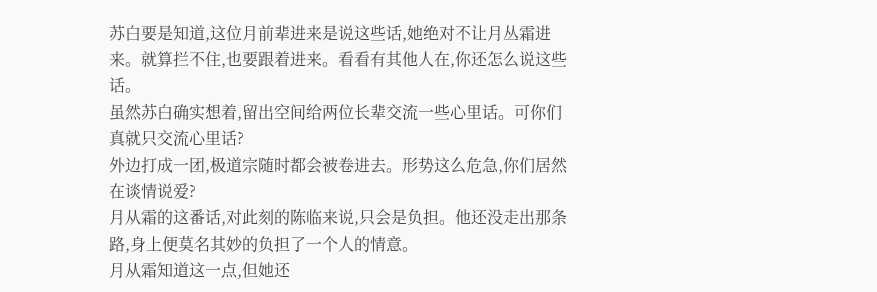苏白要是知道,这位月前辈进来是说这些话,她绝对不让月丛霜进来。就算拦不住,也要跟着进来。看看有其他人在,你还怎么说这些话。
虽然苏白确实想着,留出空间给两位长辈交流一些心里话。可你们真就只交流心里话?
外边打成一团,极道宗随时都会被卷进去。形势这么危急,你们居然在谈情说爱?
月从霜的这番话,对此刻的陈临来说,只会是负担。他还没走出那条路,身上便莫名其妙的负担了一个人的情意。
月从霜知道这一点,但她还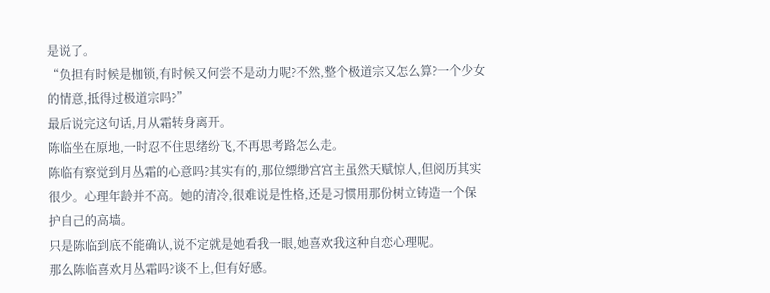是说了。
“负担有时候是枷锁,有时候又何尝不是动力呢?不然,整个极道宗又怎么算?一个少女的情意,抵得过极道宗吗?”
最后说完这句话,月从霜转身离开。
陈临坐在原地,一时忍不住思绪纷飞,不再思考路怎么走。
陈临有察觉到月丛霜的心意吗?其实有的,那位缥缈宫宫主虽然天赋惊人,但阅历其实很少。心理年龄并不高。她的清冷,很难说是性格,还是习惯用那份树立铸造一个保护自己的高墙。
只是陈临到底不能确认,说不定就是她看我一眼,她喜欢我这种自恋心理呢。
那么陈临喜欢月丛霜吗?谈不上,但有好感。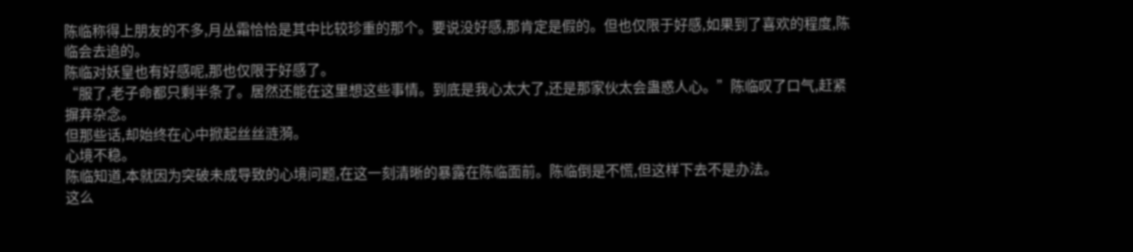陈临称得上朋友的不多,月丛霜恰恰是其中比较珍重的那个。要说没好感,那肯定是假的。但也仅限于好感,如果到了喜欢的程度,陈临会去追的。
陈临对妖皇也有好感呢,那也仅限于好感了。
“服了,老子命都只剩半条了。居然还能在这里想这些事情。到底是我心太大了,还是那家伙太会蛊惑人心。”陈临叹了口气,赶紧摒弃杂念。
但那些话,却始终在心中掀起丝丝涟漪。
心境不稳。
陈临知道,本就因为突破未成导致的心境问题,在这一刻清晰的暴露在陈临面前。陈临倒是不慌,但这样下去不是办法。
这么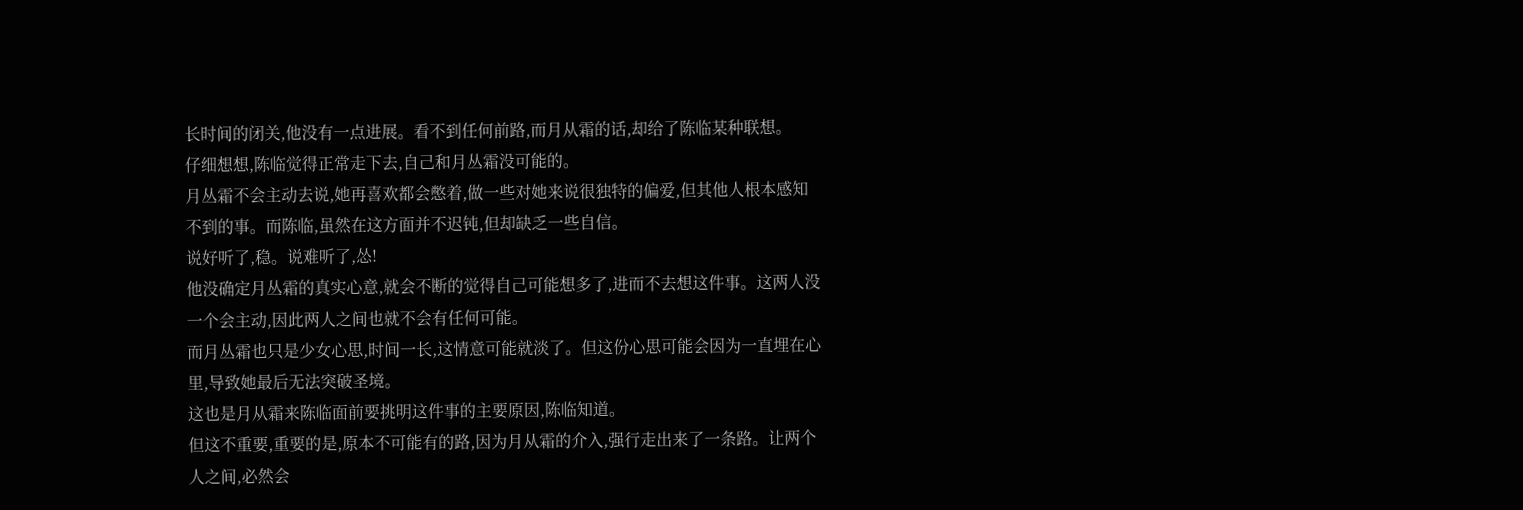长时间的闭关,他没有一点进展。看不到任何前路,而月从霜的话,却给了陈临某种联想。
仔细想想,陈临觉得正常走下去,自己和月丛霜没可能的。
月丛霜不会主动去说,她再喜欢都会憋着,做一些对她来说很独特的偏爱,但其他人根本感知不到的事。而陈临,虽然在这方面并不迟钝,但却缺乏一些自信。
说好听了,稳。说难听了,怂!
他没确定月丛霜的真实心意,就会不断的觉得自己可能想多了,进而不去想这件事。这两人没一个会主动,因此两人之间也就不会有任何可能。
而月丛霜也只是少女心思,时间一长,这情意可能就淡了。但这份心思可能会因为一直埋在心里,导致她最后无法突破圣境。
这也是月从霜来陈临面前要挑明这件事的主要原因,陈临知道。
但这不重要,重要的是,原本不可能有的路,因为月从霜的介入,强行走出来了一条路。让两个人之间,必然会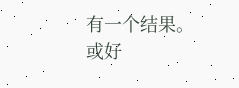有一个结果。
或好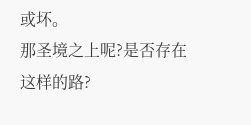或坏。
那圣境之上呢?是否存在这样的路?